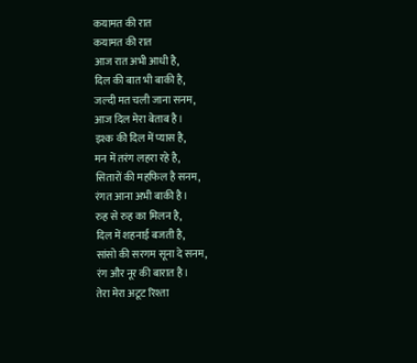कयामत की रात
कयामत की रात
आज रात अभी आधी है,
दिल की बात भी बाकी है,
जल्दी मत चली जाना सनम,
आज दिल मेरा बेताब है।
इश्क की दिल में प्यास है,
मन में तरंग लहरा रहे है,
सितारों की महफिल है सनम,
रंगत आना अभी बाकी है।
रुह से रुह का मिलन है,
दिल में शहनाई बजती है,
सांसो की सरगम सूना दे सनम,
रंग और नूर की बारात है।
तेरा मेरा अटूट रिश्ता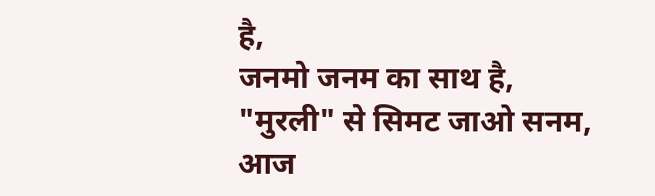है,
जनमो जनम का साथ है,
"मुरली" से सिमट जाओ सनम,
आज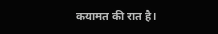कयामत की रात है।